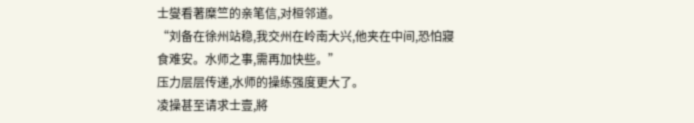士燮看著糜竺的亲笔信,对桓邻道。
“刘备在徐州站稳,我交州在岭南大兴,他夹在中间,恐怕寢食难安。水师之事,需再加快些。”
压力层层传递,水师的操练强度更大了。
凌操甚至请求士壹,將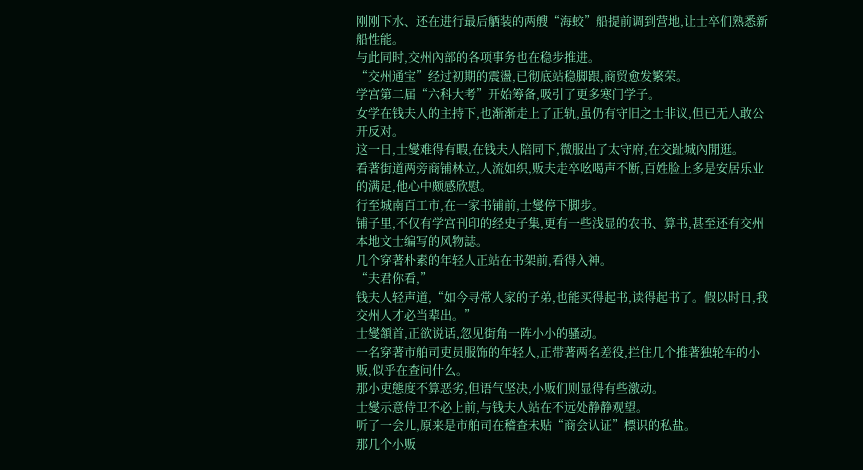刚刚下水、还在进行最后舾装的两艘“海蛟”船提前调到营地,让士卒们熟悉新船性能。
与此同时,交州內部的各项事务也在稳步推进。
“交州通宝”经过初期的震盪,已彻底站稳脚跟,商贸愈发繁荣。
学宫第二届“六科大考”开始筹备,吸引了更多寒门学子。
女学在钱夫人的主持下,也渐渐走上了正轨,虽仍有守旧之士非议,但已无人敢公开反对。
这一日,士燮难得有暇,在钱夫人陪同下,微服出了太守府,在交趾城內閒逛。
看著街道两旁商铺林立,人流如织,贩夫走卒吆喝声不断,百姓脸上多是安居乐业的满足,他心中颇感欣慰。
行至城南百工市,在一家书铺前,士燮停下脚步。
铺子里,不仅有学宫刊印的经史子集,更有一些浅显的农书、算书,甚至还有交州本地文士编写的风物誌。
几个穿著朴素的年轻人正站在书架前,看得入神。
“夫君你看,”
钱夫人轻声道,“如今寻常人家的子弟,也能买得起书,读得起书了。假以时日,我交州人才必当辈出。”
士燮頷首,正欲说话,忽见街角一阵小小的骚动。
一名穿著市舶司吏员服饰的年轻人,正带著两名差役,拦住几个推著独轮车的小贩,似乎在查问什么。
那小吏態度不算恶劣,但语气坚决,小贩们则显得有些激动。
士燮示意侍卫不必上前,与钱夫人站在不远处静静观望。
听了一会儿,原来是市舶司在稽查未贴“商会认证”標识的私盐。
那几个小贩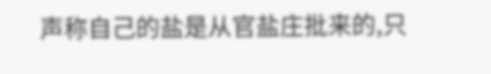声称自己的盐是从官盐庄批来的,只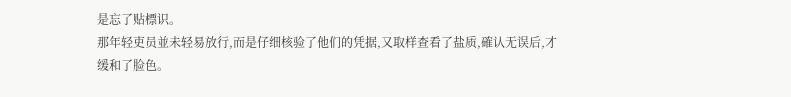是忘了贴標识。
那年轻吏员並未轻易放行,而是仔细核验了他们的凭据,又取样查看了盐质,確认无误后,才缓和了脸色。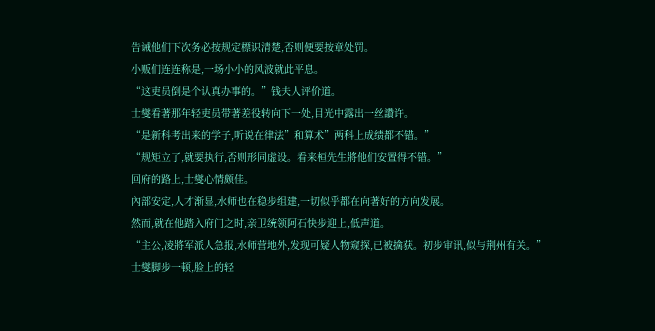告诫他们下次务必按规定標识清楚,否则便要按章处罚。
小贩们连连称是,一场小小的风波就此平息。
“这吏员倒是个认真办事的。”钱夫人评价道。
士燮看著那年轻吏员带著差役转向下一处,目光中露出一丝讚许。
“是新科考出来的学子,听说在律法”和算术”两科上成绩都不错。”
“规矩立了,就要执行,否则形同虚设。看来桓先生將他们安置得不错。”
回府的路上,士燮心情颇佳。
內部安定,人才渐显,水师也在稳步组建,一切似乎都在向著好的方向发展。
然而,就在他踏入府门之时,亲卫统领阿石快步迎上,低声道。
“主公,凌將军派人急报,水师营地外,发现可疑人物窥探,已被擒获。初步审讯,似与荆州有关。”
士燮脚步一顿,脸上的轻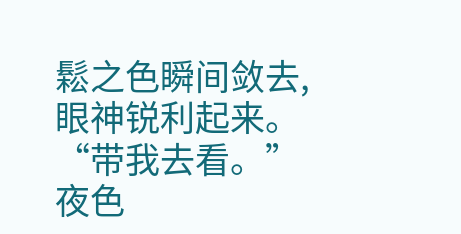鬆之色瞬间敛去,眼神锐利起来。
“带我去看。”
夜色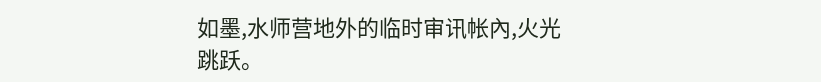如墨,水师营地外的临时审讯帐內,火光跳跃。